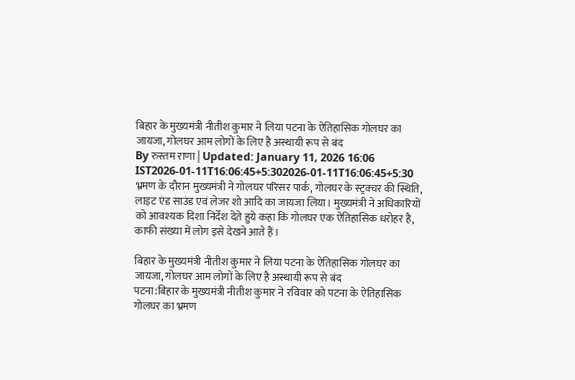बिहार के मुख्यमंत्री नीतीश कुमार ने लिया पटना के ऐतिहासिक गोलघर का जायजा, गोलघर आम लोगों के लिए है अस्थायी रूप से बंद
By रुस्तम राणा | Updated: January 11, 2026 16:06 IST2026-01-11T16:06:45+5:302026-01-11T16:06:45+5:30
भ्रमण के दौरान मुख्यमंत्री ने गोलघर परिसर पार्क, गोलघर के स्ट्रक्चर की स्थिति, लाइट एंड साउंड एवं लेजर शो आदि का जायजा लिया। मुख्यमंत्री ने अधिकारियों को आवश्यक दिशा निर्देश देते हुये कहा कि गोलघर एक ऐतिहासिक धरोहर है, काफी संख्या में लोग इसे देखने आते हैं।

बिहार के मुख्यमंत्री नीतीश कुमार ने लिया पटना के ऐतिहासिक गोलघर का जायजा, गोलघर आम लोगों के लिए है अस्थायी रूप से बंद
पटना:बिहार के मुख्यमंत्री नीतीश कुमार ने रविवार को पटना के ऐतिहासिक गोलघर का भ्रमण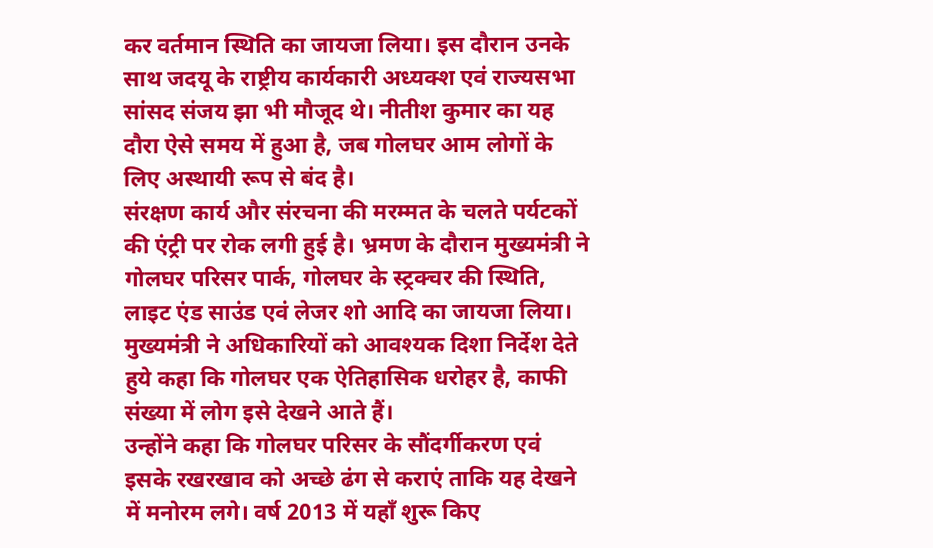कर वर्तमान स्थिति का जायजा लिया। इस दौरान उनके साथ जदयू के राष्ट्रीय कार्यकारी अध्यक्श एवं राज्यसभा सांसद संजय झा भी मौजूद थे। नीतीश कुमार का यह दौरा ऐसे समय में हुआ है, जब गोलघर आम लोगों के लिए अस्थायी रूप से बंद है।
संरक्षण कार्य और संरचना की मरम्मत के चलते पर्यटकों की एंट्री पर रोक लगी हुई है। भ्रमण के दौरान मुख्यमंत्री ने गोलघर परिसर पार्क, गोलघर के स्ट्रक्चर की स्थिति, लाइट एंड साउंड एवं लेजर शो आदि का जायजा लिया। मुख्यमंत्री ने अधिकारियों को आवश्यक दिशा निर्देश देते हुये कहा कि गोलघर एक ऐतिहासिक धरोहर है, काफी संख्या में लोग इसे देखने आते हैं।
उन्होंने कहा कि गोलघर परिसर के सौंदर्गीकरण एवं इसके रखरखाव को अच्छे ढंग से कराएं ताकि यह देखने में मनोरम लगे। वर्ष 2013 में यहाँ शुरू किए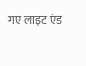गए लाइट एंड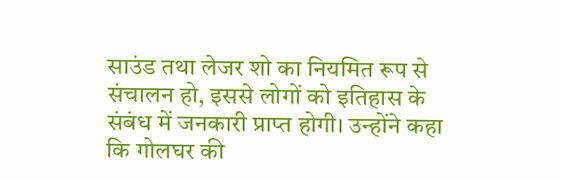साउंड तथा लेजर शो का नियमित रूप से संचालन हो, इससे लोगों को इतिहास के संबंध में जनकारी प्राप्त होगी। उन्होंने कहा कि गोलघर की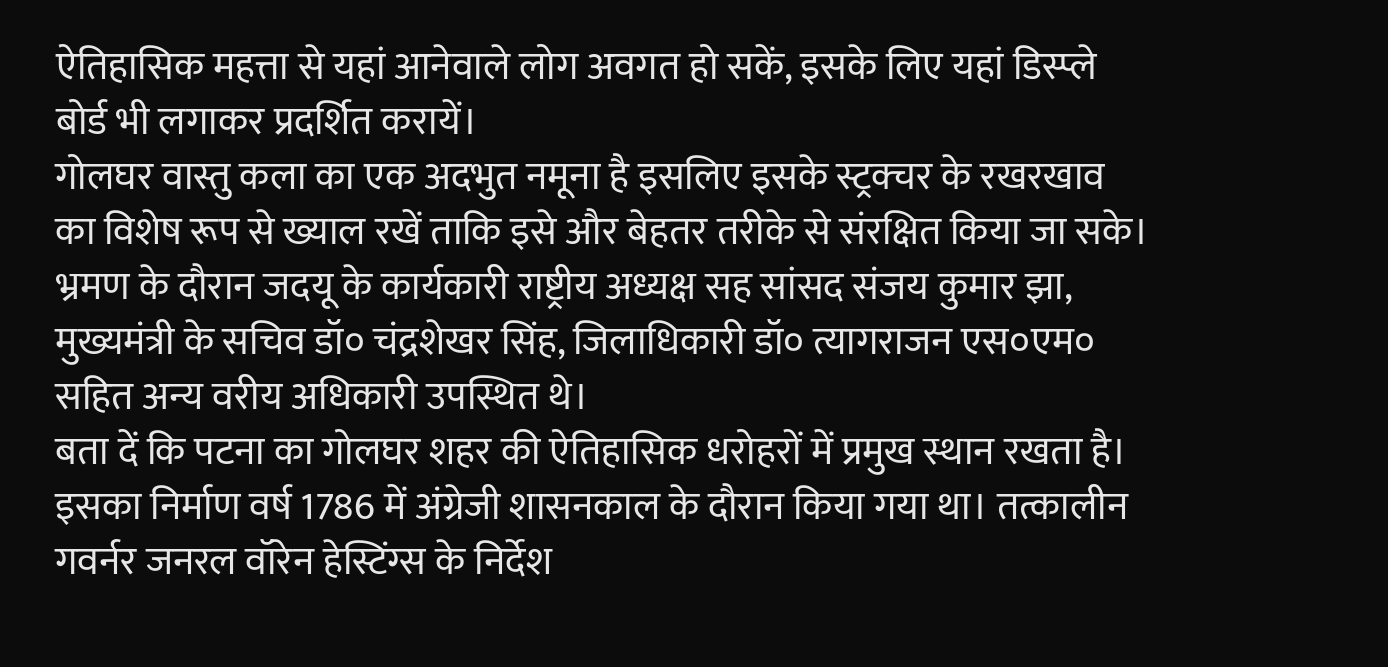ऐतिहासिक महत्ता से यहां आनेवाले लोग अवगत हो सकें, इसके लिए यहां डिस्प्ले बोर्ड भी लगाकर प्रदर्शित करायें।
गोलघर वास्तु कला का एक अदभुत नमूना है इसलिए इसके स्ट्रक्चर के रखरखाव का विशेष रूप से ख्याल रखें ताकि इसे और बेहतर तरीके से संरक्षित किया जा सके। भ्रमण के दौरान जदयू के कार्यकारी राष्ट्रीय अध्यक्ष सह सांसद संजय कुमार झा, मुख्यमंत्री के सचिव डॉ० चंद्रशेखर सिंह, जिलाधिकारी डॉ० त्यागराजन एस०एम० सहित अन्य वरीय अधिकारी उपस्थित थे।
बता दें कि पटना का गोलघर शहर की ऐतिहासिक धरोहरों में प्रमुख स्थान रखता है। इसका निर्माण वर्ष 1786 में अंग्रेजी शासनकाल के दौरान किया गया था। तत्कालीन गवर्नर जनरल वॉरेन हेस्टिंग्स के निर्देश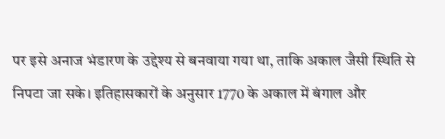पर इसे अनाज भंडारण के उद्देश्य से बनवाया गया था, ताकि अकाल जैसी स्थिति से निपटा जा सके। इतिहासकारों के अनुसार 1770 के अकाल में बंगाल और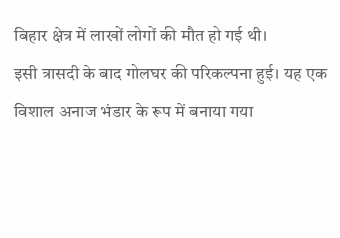बिहार क्षेत्र में लाखों लोगों की मौत हो गई थी।
इसी त्रासदी के बाद गोलघर की परिकल्पना हुई। यह एक विशाल अनाज भंडार के रूप में बनाया गया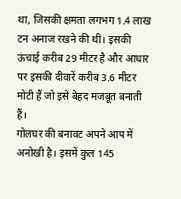था, जिसकी क्षमता लगभग 1.4 लाख टन अनाज रखने की थी। इसकी ऊंचाई करीब 29 मीटर है और आधार पर इसकी दीवारें करीब 3.6 मीटर मोटी हैं जो इसे बेहद मजबूत बनाती हैं।
गोलघर की बनावट अपने आप में अनोखी है। इसमें कुल 145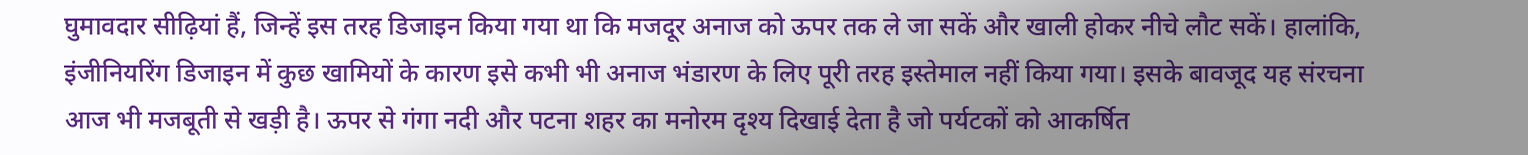घुमावदार सीढ़ियां हैं, जिन्हें इस तरह डिजाइन किया गया था कि मजदूर अनाज को ऊपर तक ले जा सकें और खाली होकर नीचे लौट सकें। हालांकि, इंजीनियरिंग डिजाइन में कुछ खामियों के कारण इसे कभी भी अनाज भंडारण के लिए पूरी तरह इस्तेमाल नहीं किया गया। इसके बावजूद यह संरचना आज भी मजबूती से खड़ी है। ऊपर से गंगा नदी और पटना शहर का मनोरम दृश्य दिखाई देता है जो पर्यटकों को आकर्षित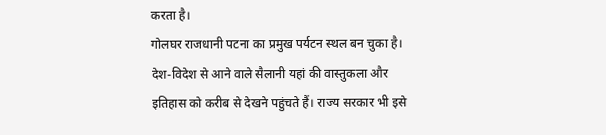करता है।
गोलघर राजधानी पटना का प्रमुख पर्यटन स्थल बन चुका है। देश-विदेश से आने वाले सैलानी यहां की वास्तुकला और इतिहास को करीब से देखने पहुंचते हैं। राज्य सरकार भी इसे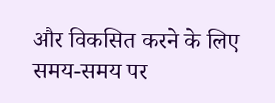और विकसित करने के लिए समय-समय पर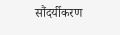सौंदर्यीकरण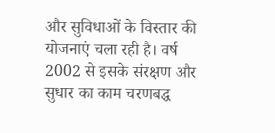और सुविधाओं के विस्तार की योजनाएं चला रही है। वर्ष 2002 से इसके संरक्षण और सुधार का काम चरणबद्ध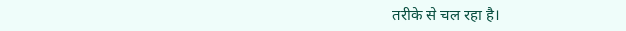तरीके से चल रहा है।